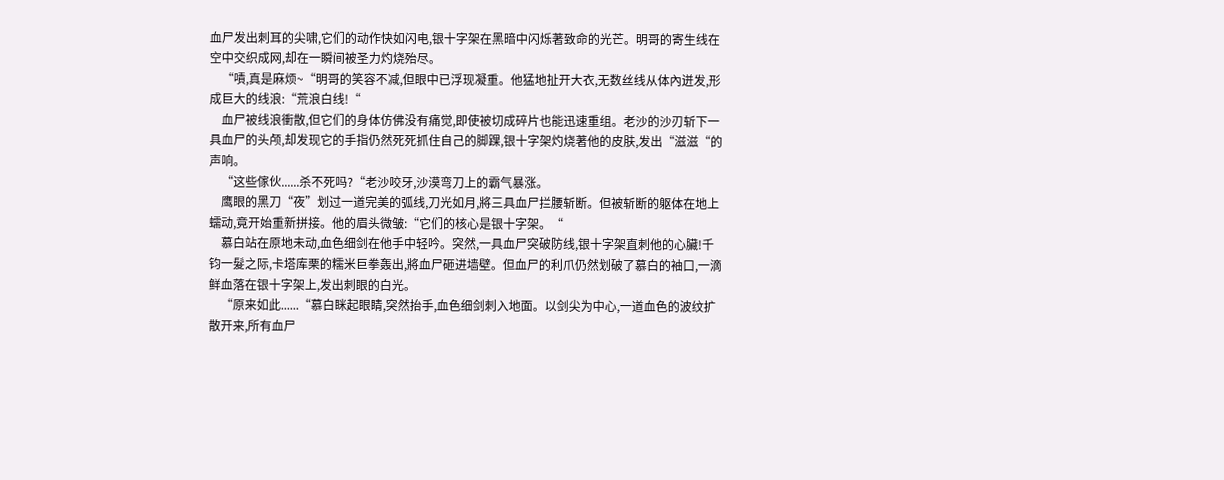血尸发出刺耳的尖啸,它们的动作快如闪电,银十字架在黑暗中闪烁著致命的光芒。明哥的寄生线在空中交织成网,却在一瞬间被圣力灼烧殆尽。
    “嘖,真是麻烦~“明哥的笑容不减,但眼中已浮现凝重。他猛地扯开大衣,无数丝线从体內迸发,形成巨大的线浪:“荒浪白线!“
    血尸被线浪衝散,但它们的身体仿佛没有痛觉,即使被切成碎片也能迅速重组。老沙的沙刃斩下一具血尸的头颅,却发现它的手指仍然死死抓住自己的脚踝,银十字架灼烧著他的皮肤,发出“滋滋“的声响。
    “这些傢伙......杀不死吗?“老沙咬牙,沙漠弯刀上的霸气暴涨。
    鹰眼的黑刀“夜”划过一道完美的弧线,刀光如月,將三具血尸拦腰斩断。但被斩断的躯体在地上蠕动,竟开始重新拼接。他的眉头微皱:“它们的核心是银十字架。“
    慕白站在原地未动,血色细剑在他手中轻吟。突然,一具血尸突破防线,银十字架直刺他的心臟!千钧一髮之际,卡塔库栗的糯米巨拳轰出,將血尸砸进墙壁。但血尸的利爪仍然划破了慕白的袖口,一滴鲜血落在银十字架上,发出刺眼的白光。
    “原来如此......“慕白眯起眼睛,突然抬手,血色细剑刺入地面。以剑尖为中心,一道血色的波纹扩散开来,所有血尸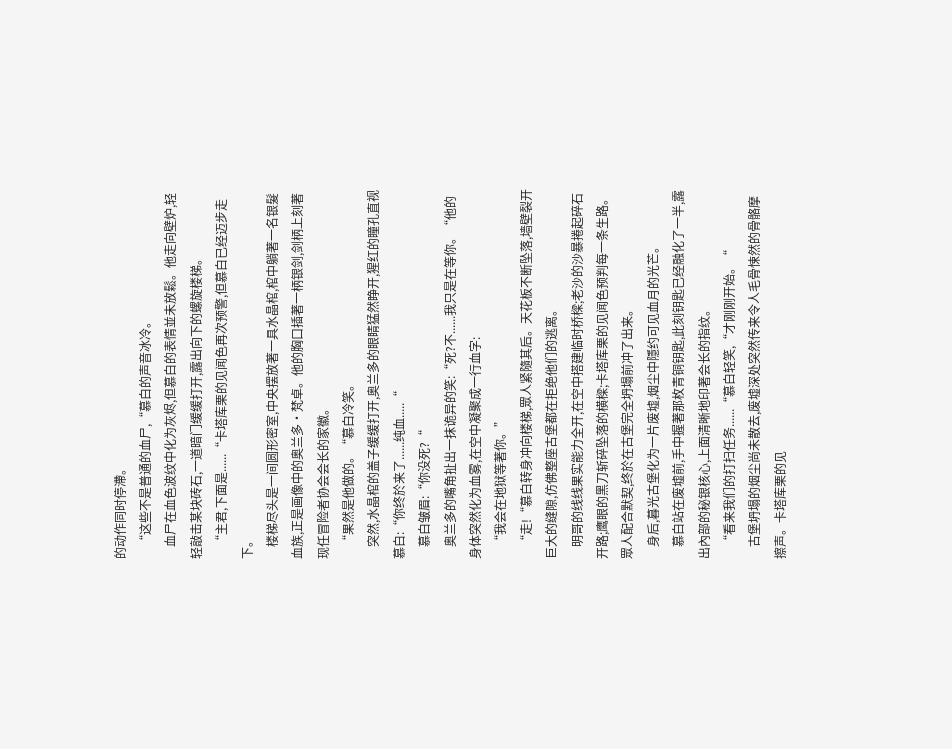的动作同时停滯。
    “这些不是普通的血尸,“慕白的声音冰冷。
    血尸在血色波纹中化为灰烬,但慕白的表情並未放鬆。他走向壁炉,轻轻敲击某块砖石,一道暗门缓缓打开,露出向下的螺旋楼梯。
    “主君,下面是......“卡塔库栗的见闻色再次预警,但慕白已经迈步走下。
    楼梯尽头是一间圆形密室,中央摆放著一具水晶棺,棺中躺著一名银髮血族,正是画像中的奥兰多·梵卓。他的胸口插著一柄银剑,剑柄上刻著现任冒险者协会会长的家徽。
    “果然是他做的。“慕白冷笑。
    突然,水晶棺的盖子缓缓打开,奥兰多的眼睛猛然睁开,猩红的瞳孔直视慕白:“你终於来了......纯血.....“
    慕白皱眉:“你没死?“
    奥兰多的嘴角扯出一抹诡异的笑:“死?不......我只是在等你。“他的身体突然化为血雾,在空中凝聚成一行血字:
    “我会在地狱等著你。”
    “走!“慕白转身冲向楼梯,眾人紧隨其后。天花板不断坠落,墙壁裂开巨大的缝隙,仿佛整座古堡都在拒绝他们的逃离。
    明哥的线线果实能力全开,在空中搭建临时桥樑;老沙的沙暴捲起碎石开路;鹰眼的黑刀斩碎坠落的横樑;卡塔库栗的见闻色预判每一条生路。眾人配合默契,终於在古堡完全坍塌前冲了出来。
    身后,暮光古堡化为一片废墟,烟尘中隱约可见血月的光芒。
    慕白站在废墟前,手中握著那枚青铜钥匙,此刻钥匙已经融化了一半,露出內部的秘银核心,上面清晰地印著会长的指纹。
    “看来我们的打扫任务......“慕白轻笑,“才刚刚开始。“
    古堡坍塌的烟尘尚未散去,废墟深处突然传来令人毛骨悚然的骨骼摩擦声。卡塔库栗的见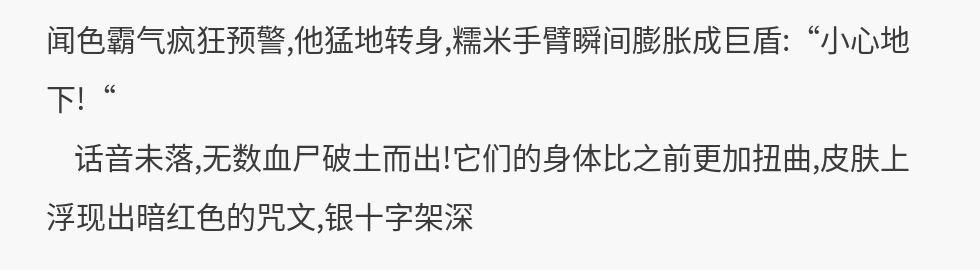闻色霸气疯狂预警,他猛地转身,糯米手臂瞬间膨胀成巨盾:“小心地下!“
    话音未落,无数血尸破土而出!它们的身体比之前更加扭曲,皮肤上浮现出暗红色的咒文,银十字架深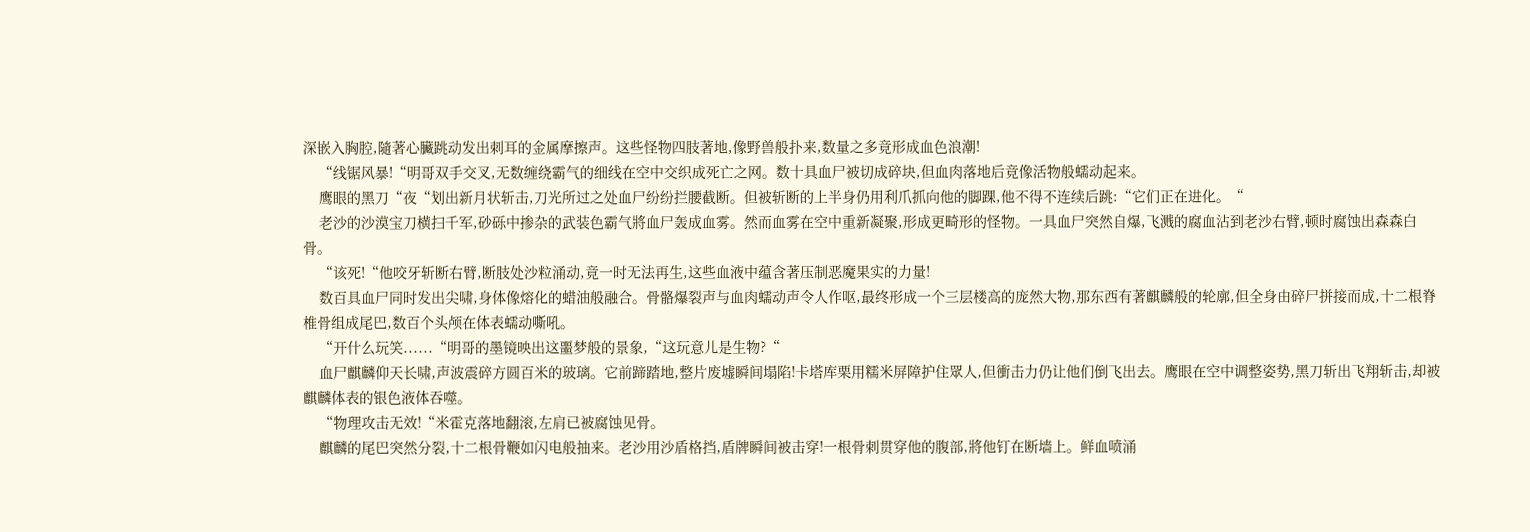深嵌入胸腔,隨著心臟跳动发出刺耳的金属摩擦声。这些怪物四肢著地,像野兽般扑来,数量之多竟形成血色浪潮!
    “线锯风暴!“明哥双手交叉,无数缠绕霸气的细线在空中交织成死亡之网。数十具血尸被切成碎块,但血肉落地后竟像活物般蠕动起来。
    鹰眼的黑刀“夜“划出新月状斩击,刀光所过之处血尸纷纷拦腰截断。但被斩断的上半身仍用利爪抓向他的脚踝,他不得不连续后跳:“它们正在进化。“
    老沙的沙漠宝刀横扫千军,砂砾中掺杂的武装色霸气將血尸轰成血雾。然而血雾在空中重新凝聚,形成更畸形的怪物。一具血尸突然自爆,飞溅的腐血沾到老沙右臂,顿时腐蚀出森森白骨。
    “该死!“他咬牙斩断右臂,断肢处沙粒涌动,竟一时无法再生,这些血液中蕴含著压制恶魔果实的力量!
    数百具血尸同时发出尖啸,身体像熔化的蜡油般融合。骨骼爆裂声与血肉蠕动声令人作呕,最终形成一个三层楼高的庞然大物,那东西有著麒麟般的轮廓,但全身由碎尸拼接而成,十二根脊椎骨组成尾巴,数百个头颅在体表蠕动嘶吼。
    “开什么玩笑......“明哥的墨镜映出这噩梦般的景象,“这玩意儿是生物?“
    血尸麒麟仰天长啸,声波震碎方圆百米的玻璃。它前蹄踏地,整片废墟瞬间塌陷!卡塔库栗用糯米屏障护住眾人,但衝击力仍让他们倒飞出去。鹰眼在空中调整姿势,黑刀斩出飞翔斩击,却被麒麟体表的银色液体吞噬。
    “物理攻击无效!“米霍克落地翻滚,左肩已被腐蚀见骨。
    麒麟的尾巴突然分裂,十二根骨鞭如闪电般抽来。老沙用沙盾格挡,盾牌瞬间被击穿!一根骨刺贯穿他的腹部,將他钉在断墙上。鲜血喷涌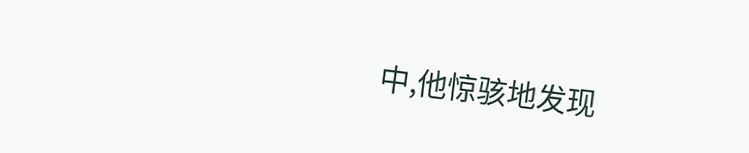中,他惊骇地发现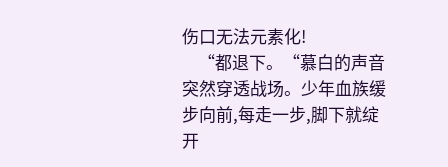伤口无法元素化!
    “都退下。“慕白的声音突然穿透战场。少年血族缓步向前,每走一步,脚下就绽开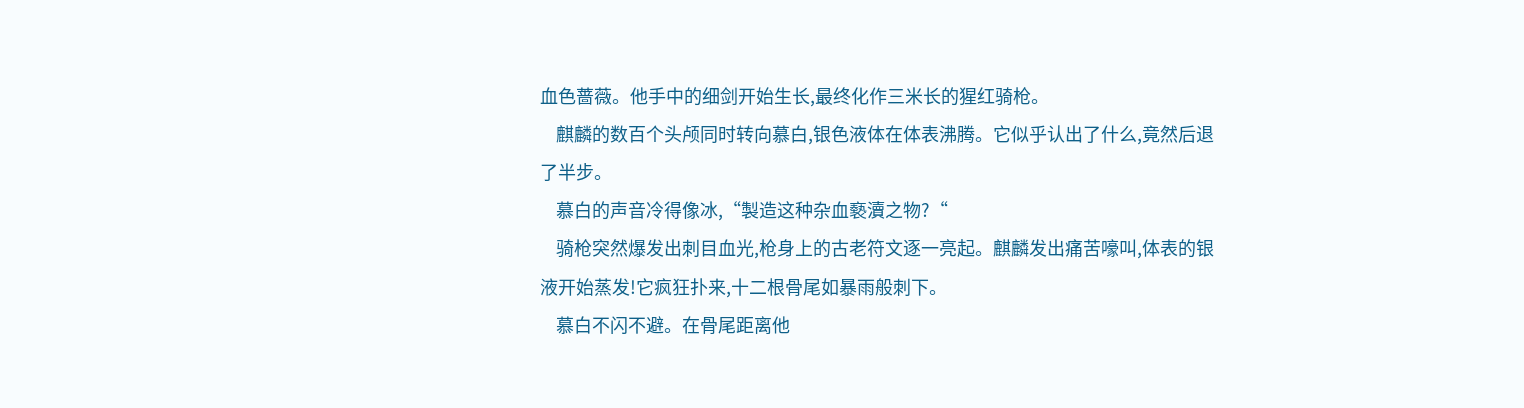血色蔷薇。他手中的细剑开始生长,最终化作三米长的猩红骑枪。
    麒麟的数百个头颅同时转向慕白,银色液体在体表沸腾。它似乎认出了什么,竟然后退了半步。
    慕白的声音冷得像冰,“製造这种杂血褻瀆之物?“
    骑枪突然爆发出刺目血光,枪身上的古老符文逐一亮起。麒麟发出痛苦嚎叫,体表的银液开始蒸发!它疯狂扑来,十二根骨尾如暴雨般刺下。
    慕白不闪不避。在骨尾距离他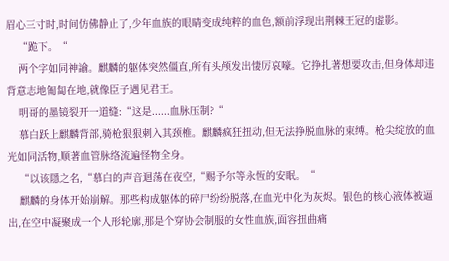眉心三寸时,时间仿佛静止了,少年血族的眼睛变成纯粹的血色,额前浮现出荆棘王冠的虚影。
    “跪下。“
    两个字如同神諭。麒麟的躯体突然僵直,所有头颅发出悽厉哀嚎。它挣扎著想要攻击,但身体却违背意志地匍匐在地,就像臣子遇见君王。
    明哥的墨镜裂开一道缝:“这是......血脉压制?“
    慕白跃上麒麟背部,骑枪狠狠刺入其颈椎。麒麟疯狂扭动,但无法挣脱血脉的束缚。枪尖绽放的血光如同活物,顺著血管脉络流遍怪物全身。
    “以该隱之名,“慕白的声音迴荡在夜空,“赐予尔等永恆的安眠。“
    麒麟的身体开始崩解。那些构成躯体的碎尸纷纷脱落,在血光中化为灰烬。银色的核心液体被逼出,在空中凝聚成一个人形轮廓,那是个穿协会制服的女性血族,面容扭曲痛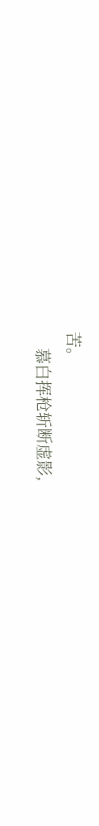苦。
    慕白挥枪斩断虚影,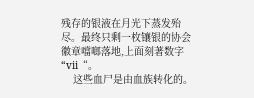残存的银液在月光下蒸发殆尽。最终只剩一枚镶银的协会徽章噹啷落地,上面刻著数字“vii“。
    这些血尸是由血族转化的。